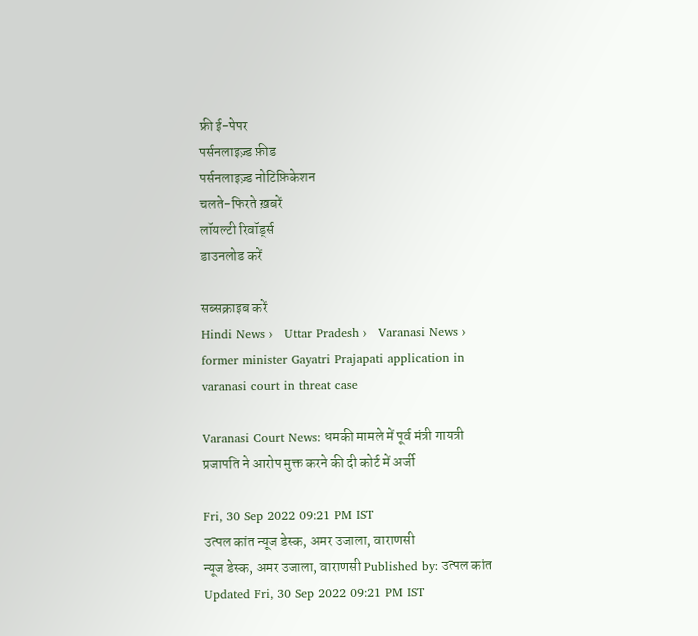फ्री ई-पेपर
पर्सनलाइज़्ड फ़ीड
पर्सनलाइज़्ड नोटिफ़िकेशन
चलते-फिरते ख़बरें
लॉयल्टी रिवॉर्ड्स
डाउनलोड करें

सब्सक्राइब करें
Hindi News ›   Uttar Pradesh ›   Varanasi News ›   former minister Gayatri Prajapati application in varanasi court in threat case

Varanasi Court News: धमकी मामले में पूर्व मंत्री गायत्री प्रजापति ने आरोप मुक्त करने की दी कोर्ट में अर्जी

Fri, 30 Sep 2022 09:21 PM IST
उत्पल कांत न्यूज डेस्क, अमर उजाला, वाराणसी
न्यूज डेस्क, अमर उजाला, वाराणसी Published by: उत्पल कांत Updated Fri, 30 Sep 2022 09:21 PM IST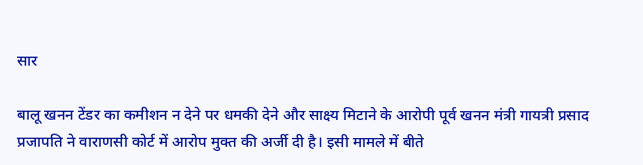सार

बालू खनन टेंडर का कमीशन न देने पर धमकी देने और साक्ष्य मिटाने के आरोपी पूर्व खनन मंत्री गायत्री प्रसाद प्रजापति ने वाराणसी कोर्ट में आरोप मुक्त की अर्जी दी है। इसी मामले में बीते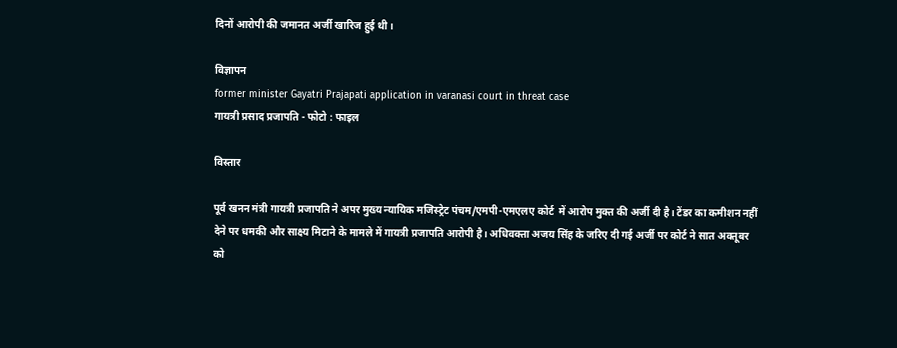दिनों आरोपी की जमानत अर्जी खारिज हुई थी।

विज्ञापन
former minister Gayatri Prajapati application in varanasi court in threat case
गायत्री प्रसाद प्रजापति - फोटो : फाइल

विस्तार

पूर्व खनन मंत्री गायत्री प्रजापति ने अपर मुख्य न्यायिक मजिस्ट्रेट पंचम/एमपी-एमएलए कोर्ट  में आरोप मुक्त की अर्जी दी है। टेंडर का कमीशन नहीं देने पर धमकी और साक्ष्य मिटाने के मामले में गायत्री प्रजापति आरोपी है। अधिवक्ता अजय सिंह के जरिए दी गई अर्जी पर कोर्ट ने सात अक्तूबर को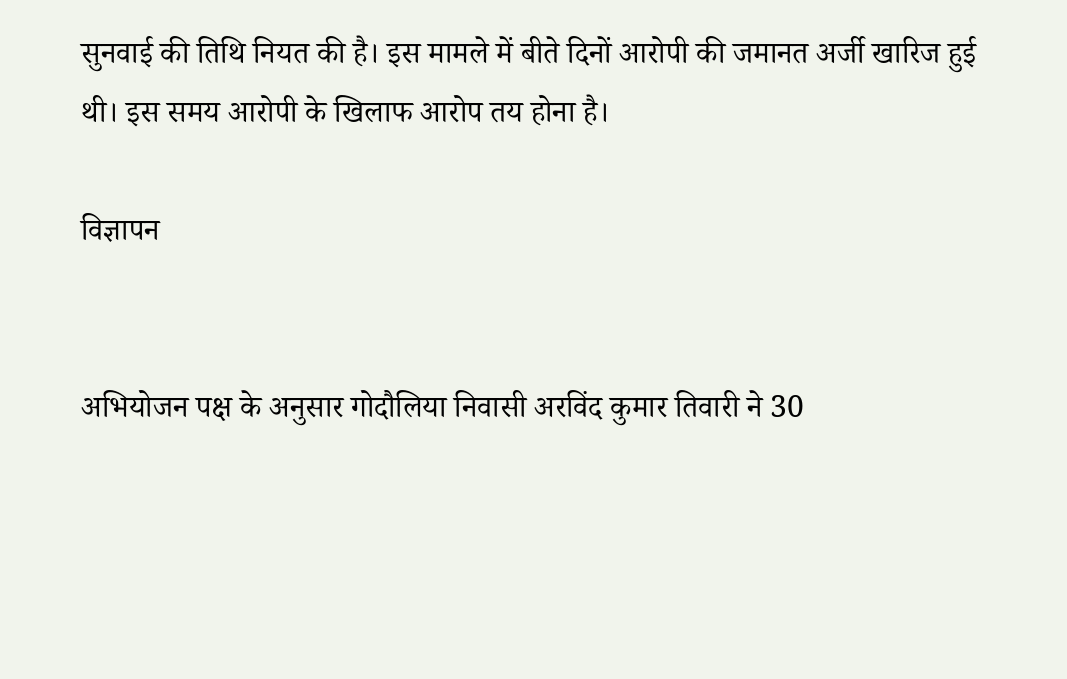सुनवाई की तिथि नियत की है। इस मामले में बीते दिनों आरोपी की जमानत अर्जी खारिज हुई थी। इस समय आरोपी के खिलाफ आरोप तय होना है।

विज्ञापन


अभियोजन पक्ष के अनुसार गोदौलिया निवासी अरविंद कुमार तिवारी ने 30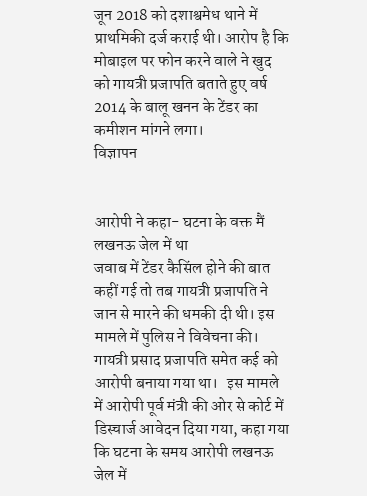जून 2018 को दशाश्वमेध थाने में प्राथमिकी दर्ज कराई थी। आरोप है कि मोबाइल पर फोन करने वाले ने खुद को गायत्री प्रजापति बताते हुए वर्ष 2014 के बालू खनन के टेंडर का कमीशन मांगने लगा।
विज्ञापन


आरोपी ने कहा- घटना के वक्त मैं लखनऊ जेल में था
जवाब में टेंडर कैसिंल होने की बात कहीं गई तो तब गायत्री प्रजापति ने जान से मारने की धमकी दी थी। इस मामले में पुलिस ने विवेचना की। गायत्री प्रसाद प्रजापति समेत कई को आरोपी बनाया गया था।   इस मामले में आरोपी पूर्व मंत्री की ओर से कोर्ट में डिस्चार्ज आवेदन दिया गया, कहा गया कि घटना के समय आरोपी लखनऊ जेल में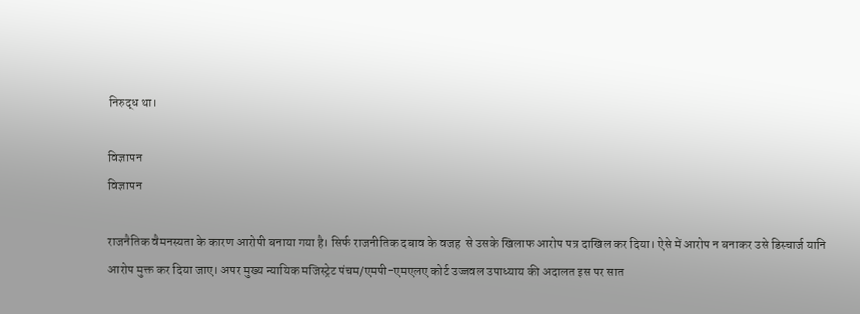निरुद्ध था।

विज्ञापन
विज्ञापन

राजनैतिक वैमनस्यता के कारण आरोपी बनाया गया है। सिर्फ राजनीतिक दबाव के वजह  से उसके खिलाफ आरोप पत्र दाखिल कर दिया। ऐसे में आरोप न बनाकर उसे डिस्चार्ज यानि आरोप मुक्त कर दिया जाए। अपर मुख्य न्यायिक मजिस्ट्रेट पंचम/एमपी-एमएलए कोर्ट उज्जवल उपाध्याय की अदालत इस पर सात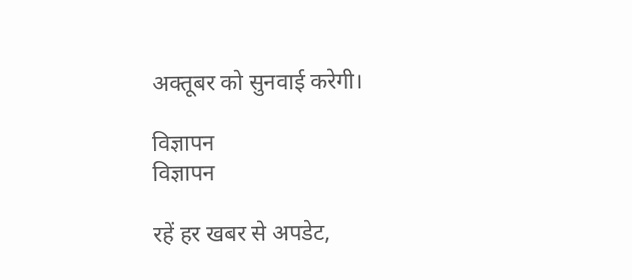अक्तूबर को सुनवाई करेगी।

विज्ञापन
विज्ञापन

रहें हर खबर से अपडेट,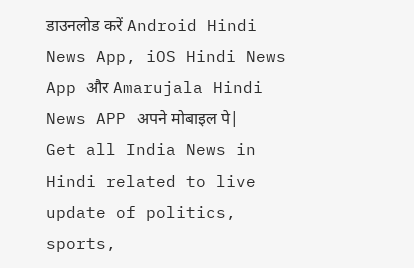डाउनलोड करें Android Hindi News App, iOS Hindi News App और Amarujala Hindi News APP अपने मोबाइल पे|
Get all India News in Hindi related to live update of politics, sports,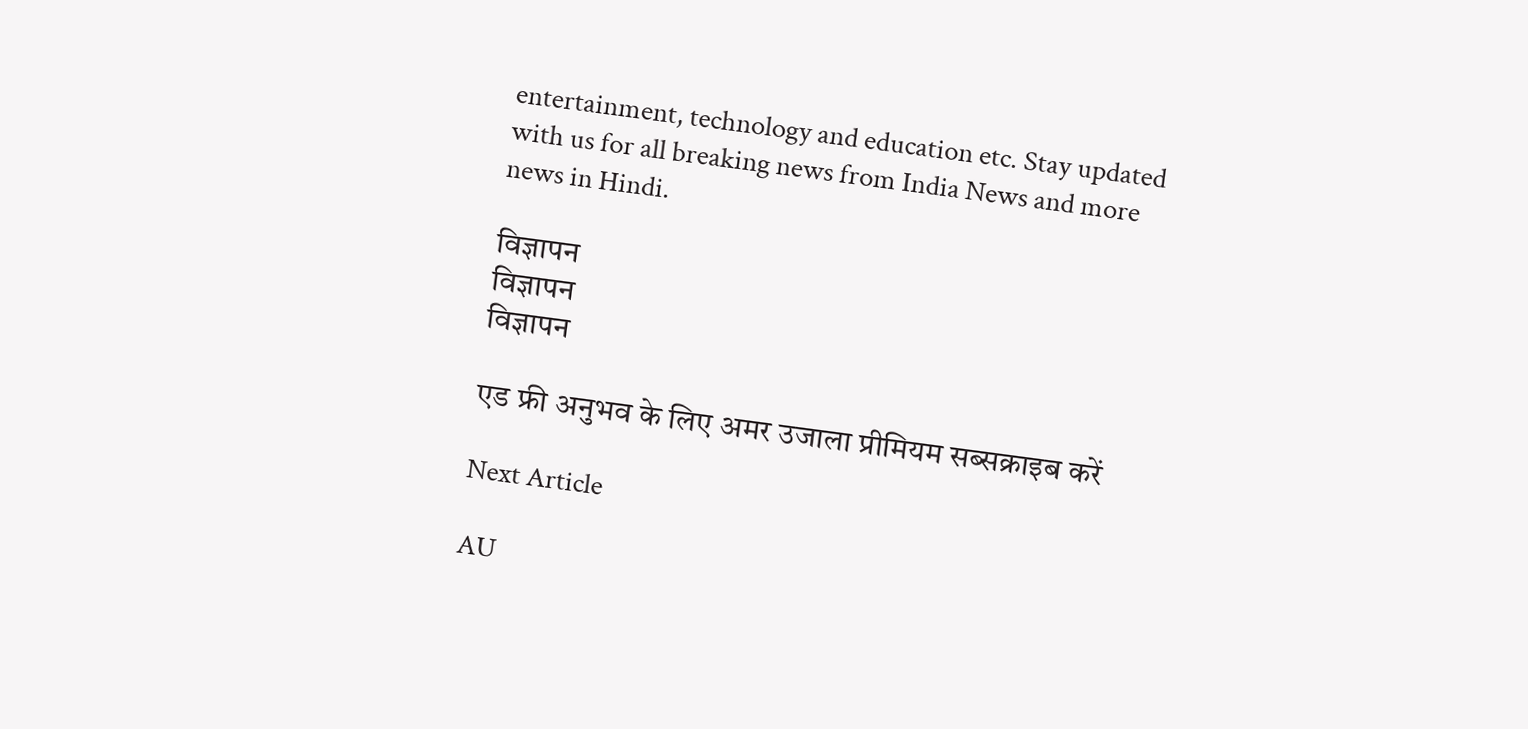entertainment, technology and education etc. Stay updated with us for all breaking news from India News and more news in Hindi.

विज्ञापन
विज्ञापन
विज्ञापन

एड फ्री अनुभव के लिए अमर उजाला प्रीमियम सब्सक्राइब करें

Next Article

AU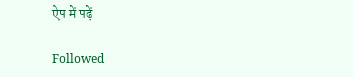ऐप में पढ़ें

Followed